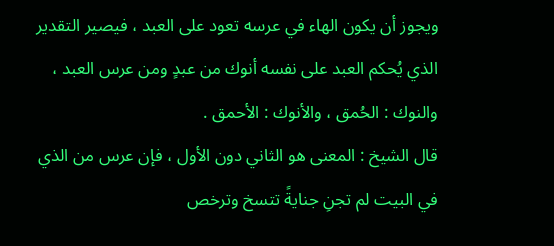ويجوز أن يكون الهاء في عرسه تعود على العبد ، فيصير التقدير الذي يُحكم العبد على نفسه أنوك من عبدٍ ومن عرس العبد ، والنوك : الحُمق ، والأنوك : الأحمق .
قال الشيخ : المعنى هو الثاني دون الأول ، فإن عرس من الذي في البيت لم تجنِ جنايةً تتسخ وترخص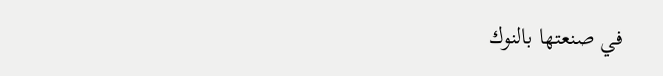في صنعتها بالنوك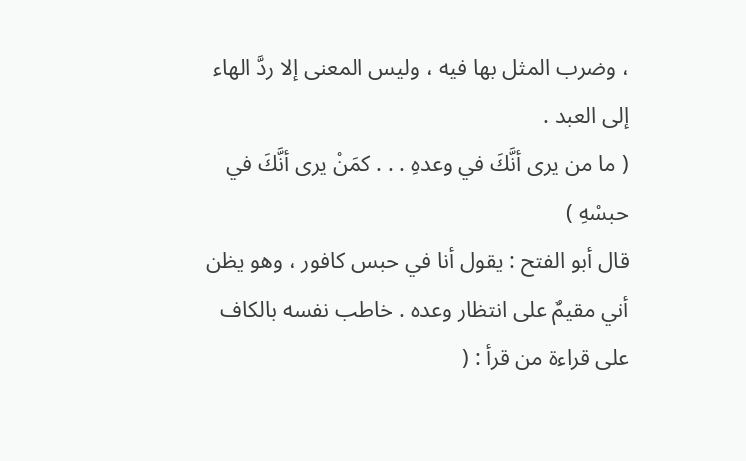، وضرب المثل بها فيه ، وليس المعنى إلا ردَّ الهاء إلى العبد .
( ما من يرى أنَّكَ في وعدهِ . . . كمَنْ يرى أنَّكَ في حبسْهِ )
قال أبو الفتح : يقول أنا في حبس كافور ، وهو يظن أني مقيمٌ على انتظار وعده . خاطب نفسه بالكاف على قراءة من قرأ : (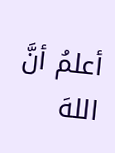أعلمُ أنَّ اللهَ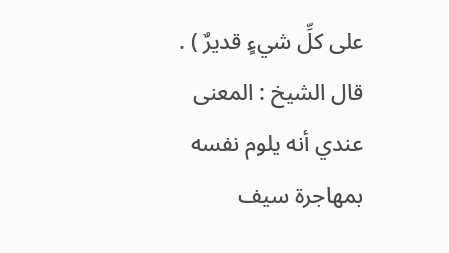على كلِّ شيءٍ قديرٌ ) .
قال الشيخ : المعنى عندي أنه يلوم نفسه بمهاجرة سيف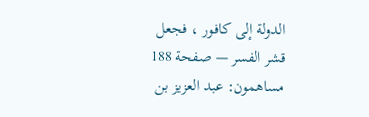الدولة إلى كافور ، فجعل
قشر الفسر — صفحة 188
مساهمون: عبد العزيز بن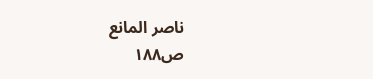ناصر المانع
ص١٨٨